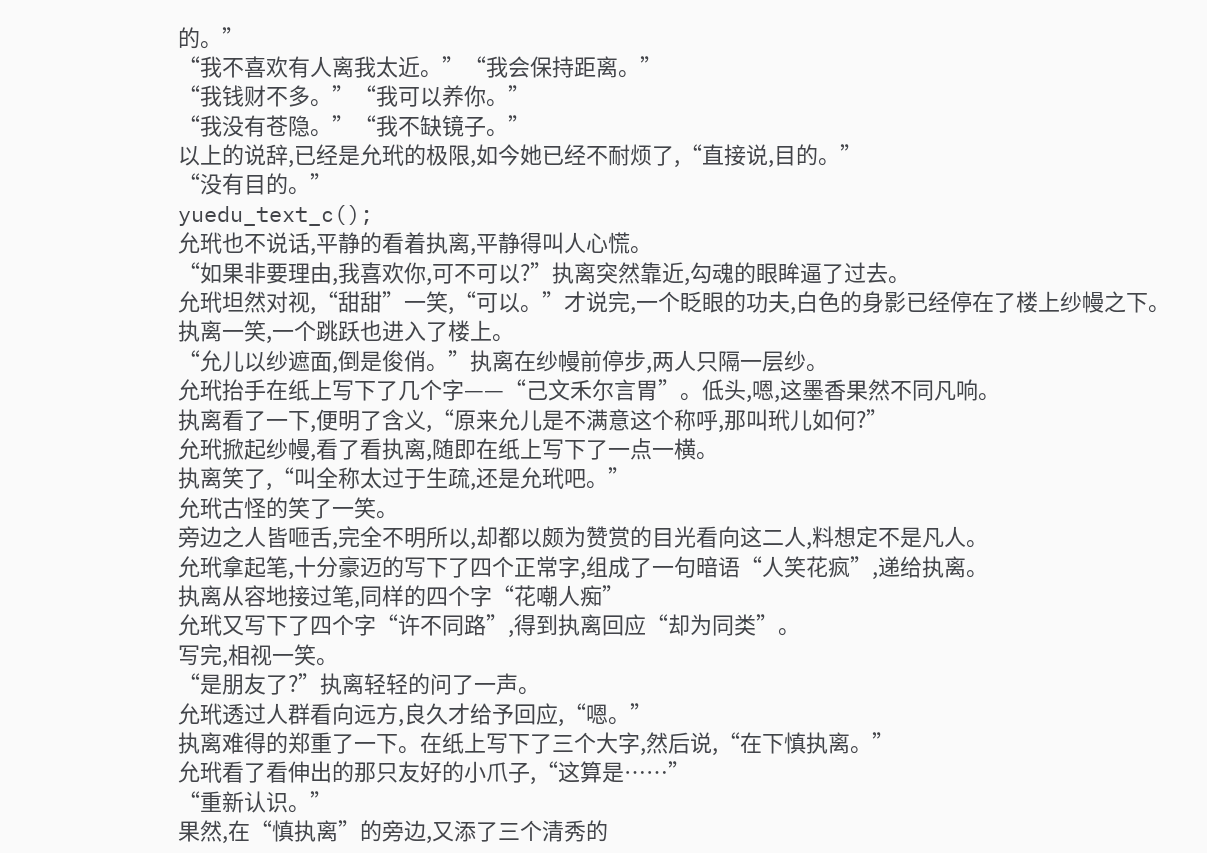的。”
“我不喜欢有人离我太近。”“我会保持距离。”
“我钱财不多。”“我可以养你。”
“我没有苍隐。”“我不缺镜子。”
以上的说辞,已经是允玳的极限,如今她已经不耐烦了,“直接说,目的。”
“没有目的。”
yuedu_text_c();
允玳也不说话,平静的看着执离,平静得叫人心慌。
“如果非要理由,我喜欢你,可不可以?”执离突然靠近,勾魂的眼眸逼了过去。
允玳坦然对视,“甜甜”一笑,“可以。”才说完,一个眨眼的功夫,白色的身影已经停在了楼上纱幔之下。
执离一笑,一个跳跃也进入了楼上。
“允儿以纱遮面,倒是俊俏。”执离在纱幔前停步,两人只隔一层纱。
允玳抬手在纸上写下了几个字——“己文禾尔言胃”。低头,嗯,这墨香果然不同凡响。
执离看了一下,便明了含义,“原来允儿是不满意这个称呼,那叫玳儿如何?”
允玳掀起纱幔,看了看执离,随即在纸上写下了一点一横。
执离笑了,“叫全称太过于生疏,还是允玳吧。”
允玳古怪的笑了一笑。
旁边之人皆咂舌,完全不明所以,却都以颇为赞赏的目光看向这二人,料想定不是凡人。
允玳拿起笔,十分豪迈的写下了四个正常字,组成了一句暗语“人笑花疯”,递给执离。
执离从容地接过笔,同样的四个字“花嘲人痴”
允玳又写下了四个字“许不同路”,得到执离回应“却为同类”。
写完,相视一笑。
“是朋友了?”执离轻轻的问了一声。
允玳透过人群看向远方,良久才给予回应,“嗯。”
执离难得的郑重了一下。在纸上写下了三个大字,然后说,“在下慎执离。”
允玳看了看伸出的那只友好的小爪子,“这算是……”
“重新认识。”
果然,在“慎执离”的旁边,又添了三个清秀的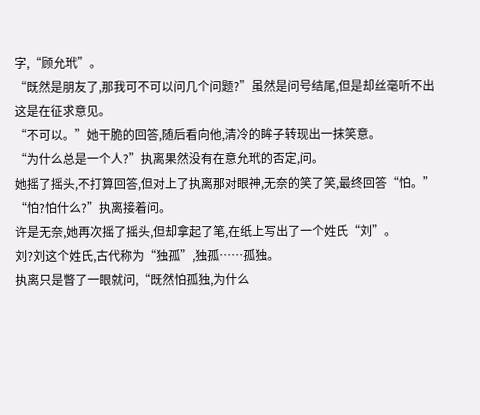字,“顾允玳”。
“既然是朋友了,那我可不可以问几个问题?”虽然是问号结尾,但是却丝毫听不出这是在征求意见。
“不可以。”她干脆的回答,随后看向他,清冷的眸子转现出一抹笑意。
“为什么总是一个人?”执离果然没有在意允玳的否定,问。
她摇了摇头,不打算回答,但对上了执离那对眼神,无奈的笑了笑,最终回答“怕。”
“怕?怕什么?”执离接着问。
许是无奈,她再次摇了摇头,但却拿起了笔,在纸上写出了一个姓氏“刘”。
刘?刘这个姓氏,古代称为“独孤”,独孤……孤独。
执离只是瞥了一眼就问,“既然怕孤独,为什么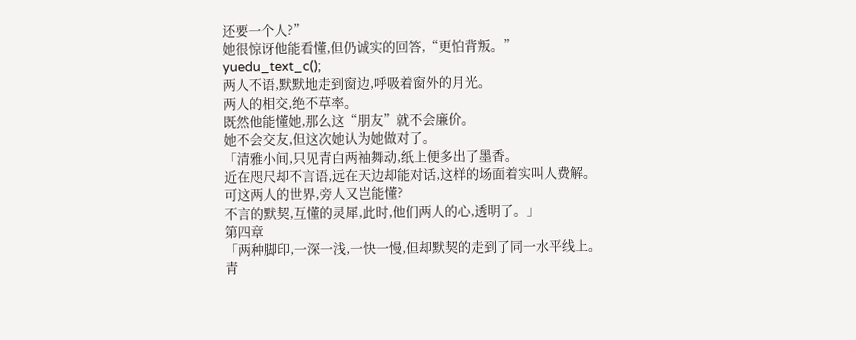还要一个人?”
她很惊讶他能看懂,但仍诚实的回答,“更怕背叛。”
yuedu_text_c();
两人不语,默默地走到窗边,呼吸着窗外的月光。
两人的相交,绝不草率。
既然他能懂她,那么这“朋友”就不会廉价。
她不会交友,但这次她认为她做对了。
「清雅小间,只见青白两袖舞动,纸上便多出了墨香。
近在咫尺却不言语,远在天边却能对话,这样的场面着实叫人费解。
可这两人的世界,旁人又岂能懂?
不言的默契,互懂的灵犀,此时,他们两人的心,透明了。」
第四章
「两种脚印,一深一浅,一快一慢,但却默契的走到了同一水平线上。
青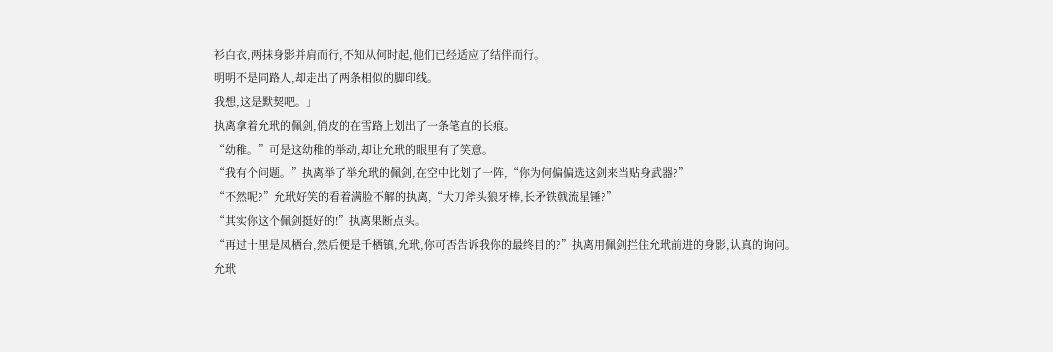衫白衣,两抹身影并肩而行,不知从何时起,他们已经适应了结伴而行。
明明不是同路人,却走出了两条相似的脚印线。
我想,这是默契吧。」
执离拿着允玳的佩剑,俏皮的在雪路上划出了一条笔直的长痕。
“幼稚。”可是这幼稚的举动,却让允玳的眼里有了笑意。
“我有个问题。”执离举了举允玳的佩剑,在空中比划了一阵,“你为何偏偏选这剑来当贴身武器?”
“不然呢?”允玳好笑的看着满脸不解的执离,“大刀斧头狼牙棒,长矛铁戟流星锤?”
“其实你这个佩剑挺好的!”执离果断点头。
“再过十里是凤栖台,然后便是千栖镇,允玳,你可否告诉我你的最终目的?”执离用佩剑拦住允玳前进的身影,认真的询问。
允玳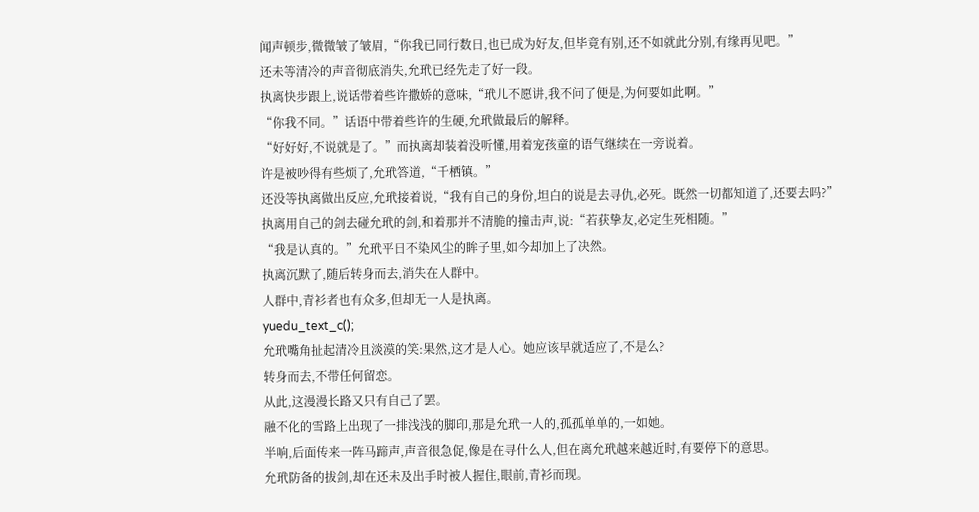闻声顿步,微微皱了皱眉,“你我已同行数日,也已成为好友,但毕竟有别,还不如就此分别,有缘再见吧。”
还未等清冷的声音彻底消失,允玳已经先走了好一段。
执离快步跟上,说话带着些许撒娇的意味,“玳儿不愿讲,我不问了便是,为何要如此啊。”
“你我不同。”话语中带着些许的生硬,允玳做最后的解释。
“好好好,不说就是了。”而执离却装着没听懂,用着宠孩童的语气继续在一旁说着。
许是被吵得有些烦了,允玳答道,“千栖镇。”
还没等执离做出反应,允玳接着说,“我有自己的身份,坦白的说是去寻仇,必死。既然一切都知道了,还要去吗?”
执离用自己的剑去碰允玳的剑,和着那并不清脆的撞击声,说:“若获挚友,必定生死相随。”
“我是认真的。”允玳平日不染风尘的眸子里,如今却加上了决然。
执离沉默了,随后转身而去,消失在人群中。
人群中,青衫者也有众多,但却无一人是执离。
yuedu_text_c();
允玳嘴角扯起清冷且淡漠的笑:果然,这才是人心。她应该早就适应了,不是么?
转身而去,不带任何留恋。
从此,这漫漫长路又只有自己了罢。
融不化的雪路上出现了一排浅浅的脚印,那是允玳一人的,孤孤单单的,一如她。
半响,后面传来一阵马蹄声,声音很急促,像是在寻什么人,但在离允玳越来越近时,有要停下的意思。
允玳防备的拔剑,却在还未及出手时被人握住,眼前,青衫而现。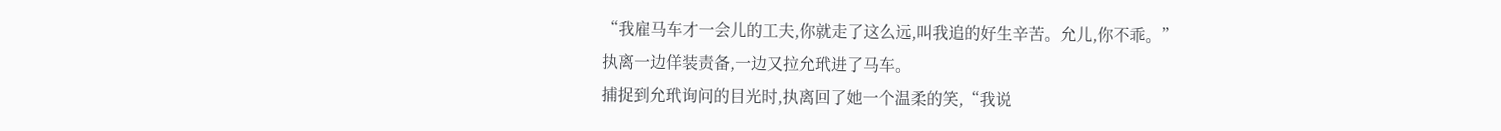“我雇马车才一会儿的工夫,你就走了这么远,叫我追的好生辛苦。允儿,你不乖。”
执离一边佯装责备,一边又拉允玳进了马车。
捕捉到允玳询问的目光时,执离回了她一个温柔的笑,“我说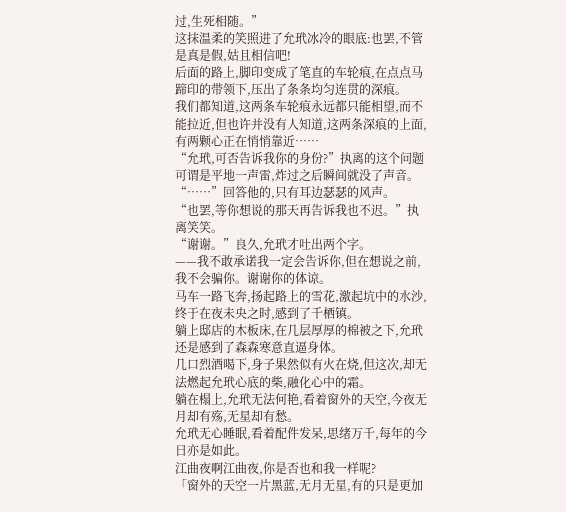过,生死相随。”
这抹温柔的笑照进了允玳冰冷的眼底:也罢,不管是真是假,姑且相信吧!
后面的路上,脚印变成了笔直的车轮痕,在点点马蹄印的带领下,压出了条条均匀连贯的深痕。
我们都知道,这两条车轮痕永远都只能相望,而不能拉近,但也许并没有人知道,这两条深痕的上面,有两颗心正在悄悄靠近……
“允玳,可否告诉我你的身份?”执离的这个问题可谓是平地一声雷,炸过之后瞬间就没了声音。
“……”回答他的,只有耳边瑟瑟的风声。
“也罢,等你想说的那天再告诉我也不迟。”执离笑笑。
“谢谢。”良久,允玳才吐出两个字。
——我不敢承诺我一定会告诉你,但在想说之前,我不会骗你。谢谢你的体谅。
马车一路飞奔,扬起路上的雪花,激起坑中的水沙,终于在夜未央之时,感到了千栖镇。
躺上邸店的木板床,在几层厚厚的棉被之下,允玳还是感到了森森寒意直逼身体。
几口烈酒喝下,身子果然似有火在烧,但这次,却无法燃起允玳心底的柴,融化心中的霜。
躺在榻上,允玳无法何艳,看着窗外的天空,今夜无月却有殇,无星却有愁。
允玳无心睡眠,看着配件发呆,思绪万千,每年的今日亦是如此。
江曲夜啊江曲夜,你是否也和我一样呢?
「窗外的天空一片黑蓝,无月无星,有的只是更加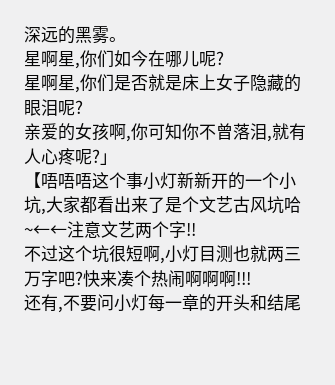深远的黑雾。
星啊星,你们如今在哪儿呢?
星啊星,你们是否就是床上女子隐藏的眼泪呢?
亲爱的女孩啊,你可知你不曾落泪,就有人心疼呢?」
【唔唔唔这个事小灯新新开的一个小坑,大家都看出来了是个文艺古风坑哈~←←注意文艺两个字!!
不过这个坑很短啊,小灯目测也就两三万字吧?快来凑个热闹啊啊啊!!!
还有,不要问小灯每一章的开头和结尾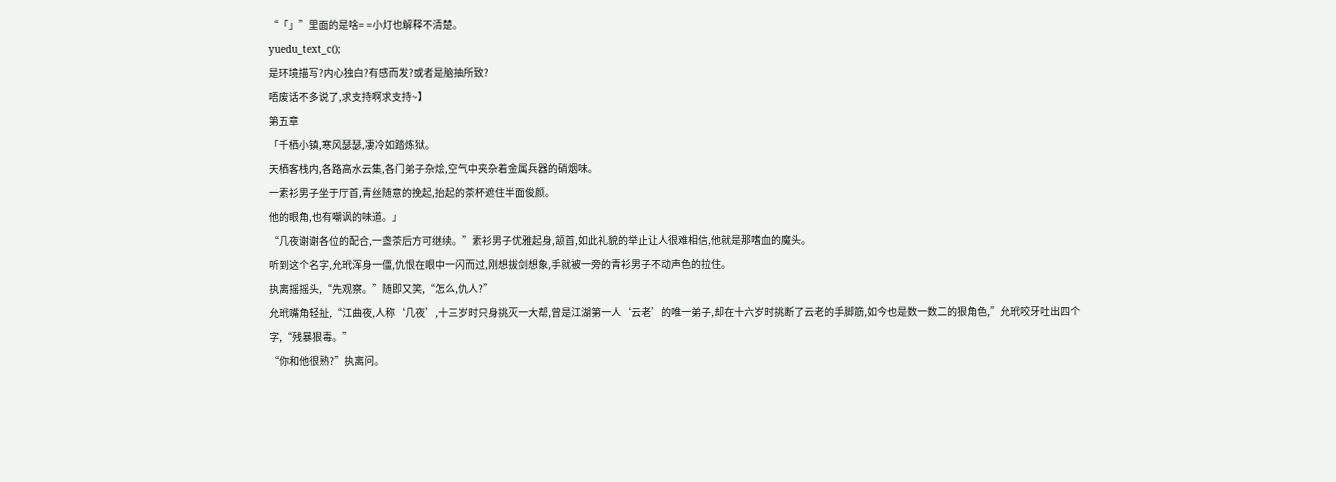“「」”里面的是啥= =小灯也解释不清楚。
yuedu_text_c();
是环境描写?内心独白?有感而发?或者是脑抽所致?
唔废话不多说了,求支持啊求支持~】
第五章
「千栖小镇,寒风瑟瑟,凄冷如踏炼狱。
天栖客栈内,各路高水云集,各门弟子杂烩,空气中夹杂着金属兵器的硝烟味。
一素衫男子坐于厅首,青丝随意的挽起,抬起的茶杯遮住半面俊颜。
他的眼角,也有嘲讽的味道。」
“几夜谢谢各位的配合,一盏茶后方可继续。”素衫男子优雅起身,颔首,如此礼貌的举止让人很难相信,他就是那嗜血的魔头。
听到这个名字,允玳浑身一僵,仇恨在眼中一闪而过,刚想拔剑想象,手就被一旁的青衫男子不动声色的拉住。
执离摇摇头,“先观察。”随即又笑,“怎么,仇人?”
允玳嘴角轻扯,“江曲夜,人称‘几夜’,十三岁时只身挑灭一大帮,曾是江湖第一人‘云老’的唯一弟子,却在十六岁时挑断了云老的手脚筋,如今也是数一数二的狠角色,”允玳咬牙吐出四个字,“残暴狠毒。”
“你和他很熟?”执离问。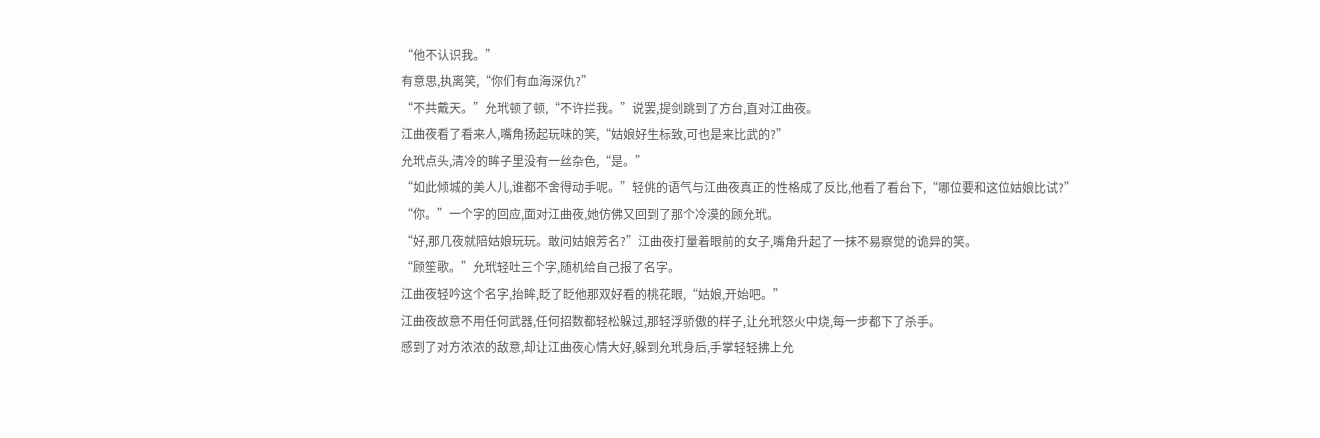“他不认识我。”
有意思,执离笑,“你们有血海深仇?”
“不共戴天。”允玳顿了顿,“不许拦我。”说罢,提剑跳到了方台,直对江曲夜。
江曲夜看了看来人,嘴角扬起玩味的笑,“姑娘好生标致,可也是来比武的?”
允玳点头,清冷的眸子里没有一丝杂色,“是。”
“如此倾城的美人儿,谁都不舍得动手呢。”轻佻的语气与江曲夜真正的性格成了反比,他看了看台下,“哪位要和这位姑娘比试?”
“你。”一个字的回应,面对江曲夜,她仿佛又回到了那个冷漠的顾允玳。
“好,那几夜就陪姑娘玩玩。敢问姑娘芳名?”江曲夜打量着眼前的女子,嘴角升起了一抹不易察觉的诡异的笑。
“顾笙歌。”允玳轻吐三个字,随机给自己报了名字。
江曲夜轻吟这个名字,抬眸,眨了眨他那双好看的桃花眼,“姑娘,开始吧。”
江曲夜故意不用任何武器,任何招数都轻松躲过,那轻浮骄傲的样子,让允玳怒火中烧,每一步都下了杀手。
感到了对方浓浓的敌意,却让江曲夜心情大好,躲到允玳身后,手掌轻轻拂上允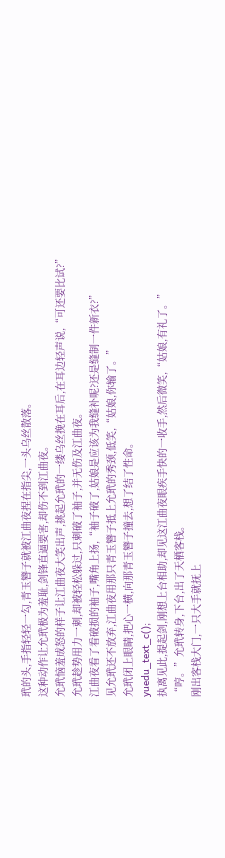玳的头,手指轻轻一勾,青玉簪子就被江曲夜捏在指尖,一头乌丝散落。
这种动作让允玳极为羞耻,剑锋直逼要害,却伤不到江曲夜。
允玳恼羞成怒的样子让江曲夜大笑出声,挑起允玳的一缕乌丝挽在耳后,在耳边轻声说,“可还要比试?”
允玳趁势用力一刺,却被轻松躲过,只刺破了袖子,并无伤及江曲夜。
江曲夜看了看破损的袖子,嘴角上扬,“袖子破了,姑娘是应该为我缝补呢?还是缝制一件新衣?”
见允玳还不放弃,江曲夜用那只青玉簪子抵上允玳的秀颈,低笑,“姑娘,你输了。”
允玳闭上眼睛,把心一横,向那青玉簪子撞去,想了结了性命。
yuedu_text_c();
执离见此,提起剑,刚想上台相助,却见这江曲夜眼疾手快的一收手,然后微笑,“姑娘,有礼了。”
“哼。”允玳转身,下台,出了天栖客栈。
刚出客栈大门,一只大手就抚上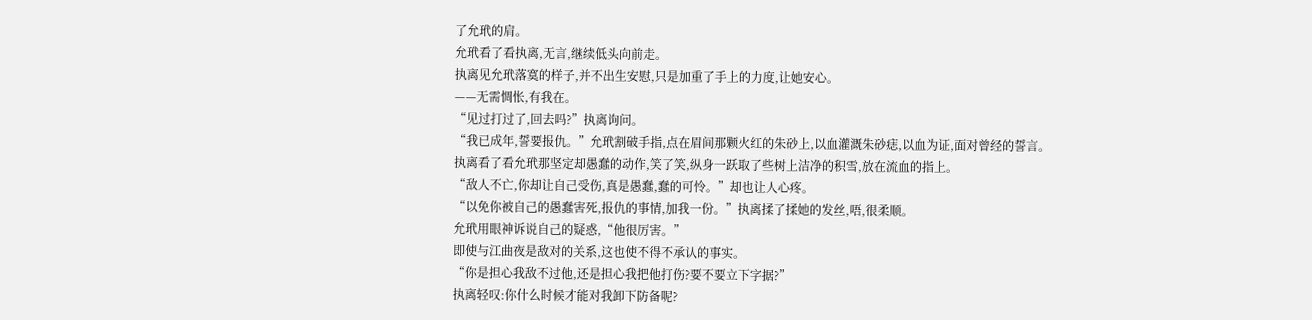了允玳的肩。
允玳看了看执离,无言,继续低头向前走。
执离见允玳落寞的样子,并不出生安慰,只是加重了手上的力度,让她安心。
——无需惆怅,有我在。
“见过打过了,回去吗?”执离询问。
“我已成年,誓要报仇。”允玳割破手指,点在眉间那颗火红的朱砂上,以血灌溉朱砂痣,以血为证,面对曾经的誓言。
执离看了看允玳那坚定却愚蠢的动作,笑了笑,纵身一跃取了些树上洁净的积雪,放在流血的指上。
“敌人不亡,你却让自己受伤,真是愚蠢,蠢的可怜。”却也让人心疼。
“以免你被自己的愚蠢害死,报仇的事情,加我一份。”执离揉了揉她的发丝,唔,很柔顺。
允玳用眼神诉说自己的疑惑,“他很厉害。”
即使与江曲夜是敌对的关系,这也使不得不承认的事实。
“你是担心我敌不过他,还是担心我把他打伤?要不要立下字据?”
执离轻叹:你什么时候才能对我卸下防备呢?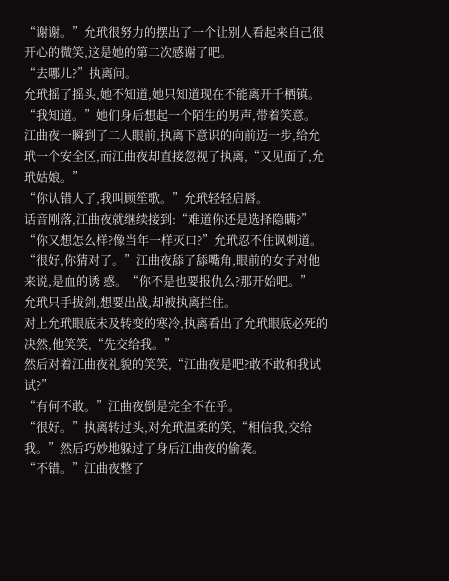“谢谢。”允玳很努力的摆出了一个让别人看起来自己很开心的微笑,这是她的第二次感谢了吧。
“去哪儿?”执离问。
允玳摇了摇头,她不知道,她只知道现在不能离开千栖镇。
“我知道。”她们身后想起一个陌生的男声,带着笑意。
江曲夜一瞬到了二人眼前,执离下意识的向前迈一步,给允玳一个安全区,而江曲夜却直接忽视了执离,“又见面了,允玳姑娘。”
“你认错人了,我叫顾笙歌。”允玳轻轻启唇。
话音刚落,江曲夜就继续接到:“难道你还是选择隐瞒?”
“你又想怎么样?像当年一样灭口?”允玳忍不住讽刺道。
“很好,你猜对了。”江曲夜舔了舔嘴角,眼前的女子对他来说,是血的诱 惑。“你不是也要报仇么?那开始吧。”
允玳只手拔剑,想要出战,却被执离拦住。
对上允玳眼底未及转变的寒冷,执离看出了允玳眼底必死的决然,他笑笑,“先交给我。”
然后对着江曲夜礼貌的笑笑,“江曲夜是吧?敢不敢和我试试?”
“有何不敢。”江曲夜倒是完全不在乎。
“很好。”执离转过头,对允玳温柔的笑,“相信我,交给我。”然后巧妙地躲过了身后江曲夜的偷袭。
“不错。”江曲夜整了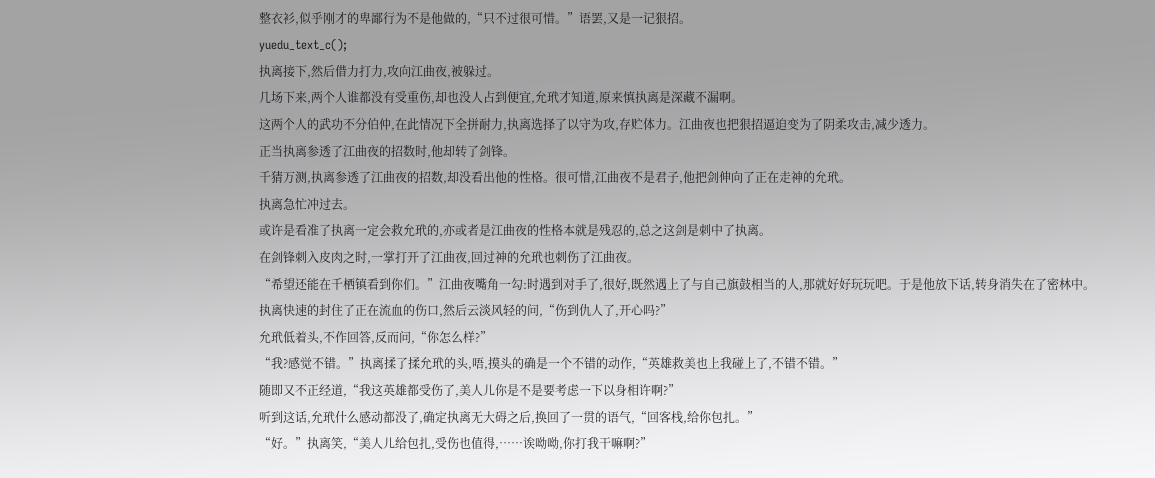整衣衫,似乎刚才的卑鄙行为不是他做的,“只不过很可惜。”语罢,又是一记狠招。
yuedu_text_c();
执离接下,然后借力打力,攻向江曲夜,被躲过。
几场下来,两个人谁都没有受重伤,却也没人占到便宜,允玳才知道,原来慎执离是深藏不漏啊。
这两个人的武功不分伯仲,在此情况下全拼耐力,执离选择了以守为攻,存贮体力。江曲夜也把狠招逼迫变为了阴柔攻击,减少透力。
正当执离参透了江曲夜的招数时,他却转了剑锋。
千猜万测,执离参透了江曲夜的招数,却没看出他的性格。很可惜,江曲夜不是君子,他把剑伸向了正在走神的允玳。
执离急忙冲过去。
或许是看准了执离一定会救允玳的,亦或者是江曲夜的性格本就是残忍的,总之这剑是刺中了执离。
在剑锋刺入皮肉之时,一掌打开了江曲夜,回过神的允玳也刺伤了江曲夜。
“希望还能在千栖镇看到你们。”江曲夜嘴角一勾:时遇到对手了,很好,既然遇上了与自己旗鼓相当的人,那就好好玩玩吧。于是他放下话,转身消失在了密林中。
执离快速的封住了正在流血的伤口,然后云淡风轻的问,“伤到仇人了,开心吗?”
允玳低着头,不作回答,反而问,“你怎么样?”
“我?感觉不错。”执离揉了揉允玳的头,唔,摸头的确是一个不错的动作,“英雄救美也上我碰上了,不错不错。”
随即又不正经道,“我这英雄都受伤了,美人儿你是不是要考虑一下以身相许啊?”
听到这话,允玳什么感动都没了,确定执离无大碍之后,换回了一贯的语气,“回客栈,给你包扎。”
“好。”执离笑,“美人儿给包扎,受伤也值得,……诶呦呦,你打我干嘛啊?”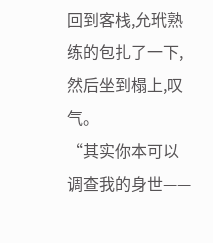回到客栈,允玳熟练的包扎了一下,然后坐到榻上,叹气。
“其实你本可以调查我的身世——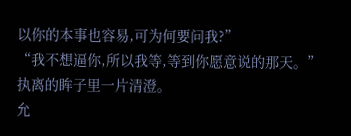以你的本事也容易,可为何要问我?”
“我不想逼你,所以我等,等到你愿意说的那天。”执离的眸子里一片清澄。
允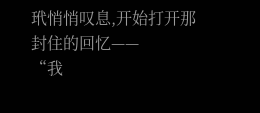玳悄悄叹息,开始打开那封住的回忆——
“我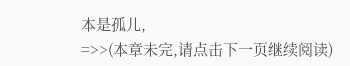本是孤儿,
=>>(本章未完,请点击下一页继续阅读)